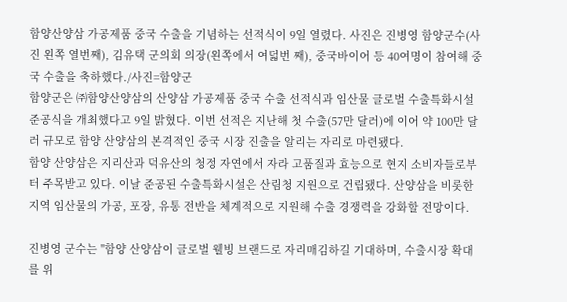함양산양삼 가공제품 중국 수출을 기념하는 선적식이 9일 열렸다. 사진은 진병영 함양군수(사진 왼쪽 열번째), 김유택 군의회 의장(왼쪽에서 여덟번 째), 중국바이어 등 40여명이 참여해 중국 수출을 축하했다./사진=함양군
함양군은 ㈜함양산양삼의 산양삼 가공제품 중국 수출 선적식과 임산물 글로벌 수출특화시설 준공식을 개최했다고 9일 밝혔다. 이번 선적은 지난해 첫 수출(57만 달러)에 이어 약 100만 달러 규모로 함양 산양삼의 본격적인 중국 시장 진출을 알리는 자리로 마련됐다.
함양 산양삼은 지리산과 덕유산의 청정 자연에서 자라 고품질과 효능으로 현지 소비자들로부터 주목받고 있다. 이날 준공된 수출특화시설은 산림청 지원으로 건립됐다. 산양삼을 비롯한 지역 임산물의 가공, 포장, 유통 전반을 체계적으로 지원해 수출 경쟁력을 강화할 전망이다.

진병영 군수는 "함양 산양삼이 글로벌 웰빙 브랜드로 자리매김하길 기대하며, 수출시장 확대를 위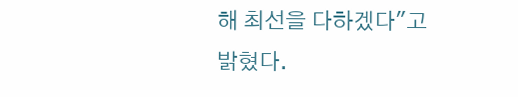해 최선을 다하겠다"고 밝혔다.